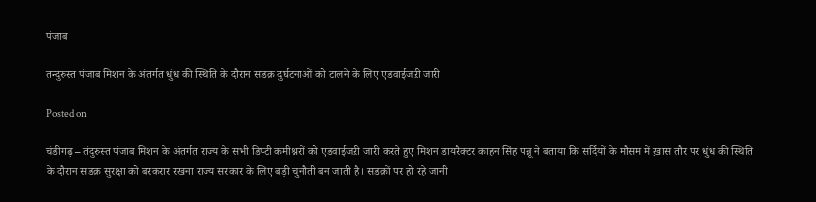पंजाब

तन्दुरुस्त पंजाब मिशन के अंतर्गत धुंध की स्थिति के दौरान सडक़ दुर्घटनाओं को टालने के लिए एडवाईजऱी जारी

Posted on

चंडीगढ़ – तंदुरुस्त पंजाब मिशन के अंतर्गत राज्य के सभी डिप्टी कमीश्नरों को एडवाईजऱी जारी करते हुए मिशन डायरैक्टर काहन सिंह पन्नू ने बताया कि सर्दियों के मौसम में ख़ास तौर पर धुंध की स्थिति के दौरान सडक़ सुरक्षा को बरकरार रखना राज्य सरकार के लिए बड़ी चुनौती बन जाती है। सडक़ों पर हो रहे जानी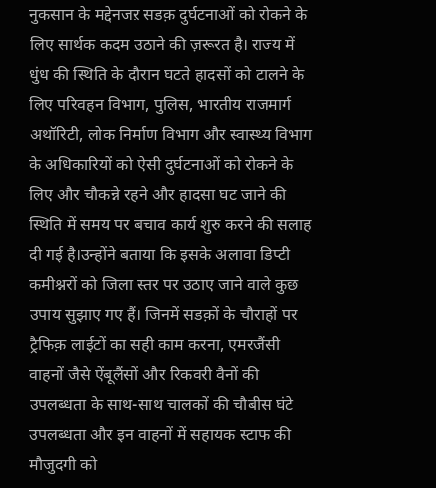नुकसान के मद्देनजऱ सडक़ दुर्घटनाओं को रोकने के लिए सार्थक कदम उठाने की ज़रूरत है। राज्य में धुंध की स्थिति के दौरान घटते हादसों को टालने के लिए परिवहन विभाग, पुलिस, भारतीय राजमार्ग अथॉरिटी, लोक निर्माण विभाग और स्वास्थ्य विभाग के अधिकारियों को ऐसी दुर्घटनाओं को रोकने के लिए और चौकन्ने रहने और हादसा घट जाने की स्थिति में समय पर बचाव कार्य शुरु करने की सलाह दी गई है।उन्होंने बताया कि इसके अलावा डिप्टी कमीश्नरों को जिला स्तर पर उठाए जाने वाले कुछ उपाय सुझाए गए हैं। जिनमें सडक़ों के चौराहों पर ट्रैफिक़ लाईटों का सही काम करना, एमरजैंसी वाहनों जैसे ऐंबूलैंसों और रिकवरी वैनों की उपलब्धता के साथ-साथ चालकों की चौबीस घंटे उपलब्धता और इन वाहनों में सहायक स्टाफ की मौजुदगी को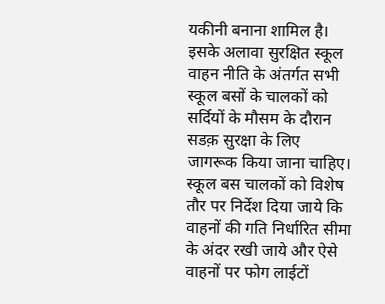यकीनी बनाना शामिल है। इसके अलावा सुरक्षित स्कूल वाहन नीति के अंतर्गत सभी स्कूल बसों के चालकों को सर्दियों के मौसम के दौरान सडक़ सुरक्षा के लिए जागरूक किया जाना चाहिए। स्कूल बस चालकों को विशेष तौर पर निर्देश दिया जाये कि वाहनों की गति निर्धारित सीमा के अंदर रखी जाये और ऐसे वाहनों पर फोग लाईटों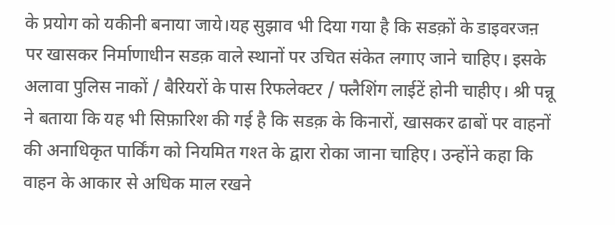के प्रयोग को यकीनी बनाया जाये।यह सुझाव भी दिया गया है कि सडक़ों के डाइवरजऩ पर खासकर निर्माणाधीन सडक़ वाले स्थानों पर उचित संकेत लगाए जाने चाहिए। इसके अलावा पुलिस नाकों / बैरियरों के पास रिफलेक्टर / फ्लैशिंग लाईटें होनी चाहीए। श्री पन्नू ने बताया कि यह भी सिफ़ारिश की गई है कि सडक़ के किनारों, खासकर ढाबों पर वाहनों की अनाधिकृत पार्किंग को नियमित गश्त के द्वारा रोका जाना चाहिए। उन्होंने कहा कि वाहन के आकार से अधिक माल रखने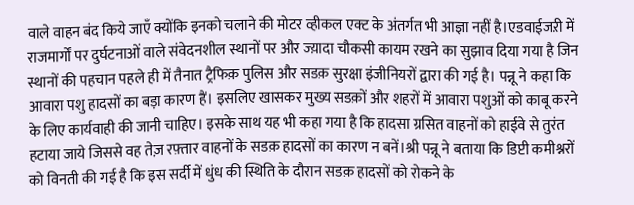वाले वाहन बंद किये जाएँ क्योंकि इनको चलाने की मोटर व्हीकल एक्ट के अंतर्गत भी आज्ञा नहीं है।एडवाईजऱी में राजमार्गों पर दुर्घटनाओं वाले संवेदनशील स्थानों पर और ज्य़ादा चौकसी कायम रखने का सुझाव दिया गया है जिन स्थानों की पहचान पहले ही में तैनात ट्रैफिक़ पुलिस और सडक़ सुरक्षा इंजीनियरों द्वारा की गई है। पन्नू ने कहा कि आवारा पशु हादसों का बड़ा कारण हैं। इसलिए खासकर मुख्य सडक़ों और शहरों में आवारा पशुओं को काबू करने के लिए कार्यवाही की जानी चाहिए। इसके साथ यह भी कहा गया है कि हादसा ग्रसित वाहनों को हाईवे से तुरंत हटाया जाये जिससे वह तेज़ रफ़्तार वाहनों के सडक़ हादसों का कारण न बनें।श्री पन्नू ने बताया कि डिप्टी कमीश्नरों को विनती की गई है कि इस सर्दी में धुंध की स्थिति के दौरान सडक़ हादसों को रोकने के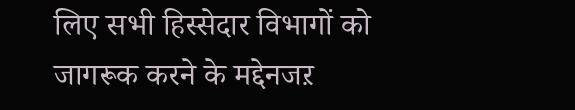लिए सभी हिस्सेदार विभागों को जागरूक करने के मद्देनजऱ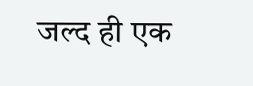जल्द ही एक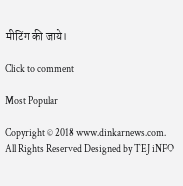मीटिंग की जाये।

Click to comment

Most Popular

Copyright © 2018 www.dinkarnews.com. All Rights Reserved Designed by TEJ iNFO